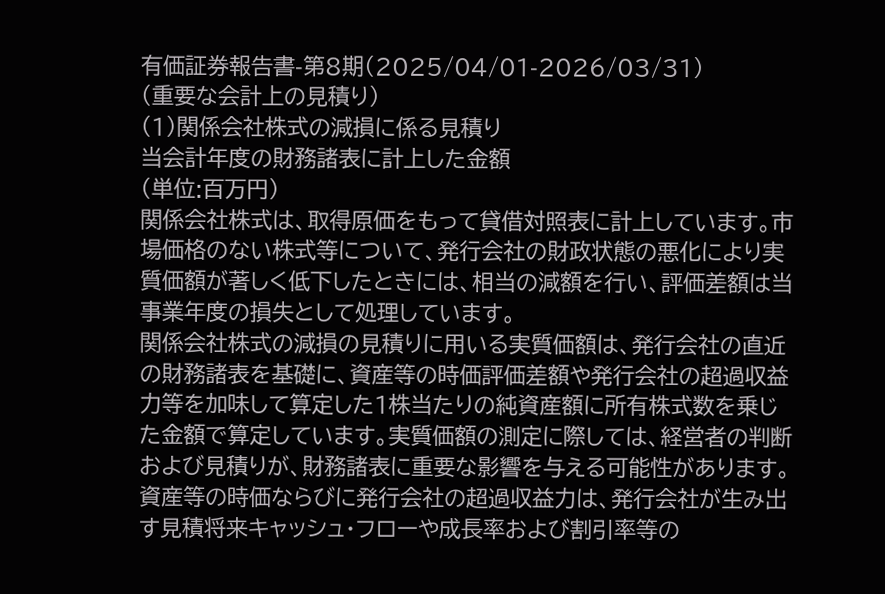有価証券報告書-第8期(2025/04/01-2026/03/31)
(重要な会計上の見積り)
(1)関係会社株式の減損に係る見積り
当会計年度の財務諸表に計上した金額
(単位:百万円)
関係会社株式は、取得原価をもって貸借対照表に計上しています。市場価格のない株式等について、発行会社の財政状態の悪化により実質価額が著しく低下したときには、相当の減額を行い、評価差額は当事業年度の損失として処理しています。
関係会社株式の減損の見積りに用いる実質価額は、発行会社の直近の財務諸表を基礎に、資産等の時価評価差額や発行会社の超過収益力等を加味して算定した1株当たりの純資産額に所有株式数を乗じた金額で算定しています。実質価額の測定に際しては、経営者の判断および見積りが、財務諸表に重要な影響を与える可能性があります。資産等の時価ならびに発行会社の超過収益力は、発行会社が生み出す見積将来キャッシュ・フローや成長率および割引率等の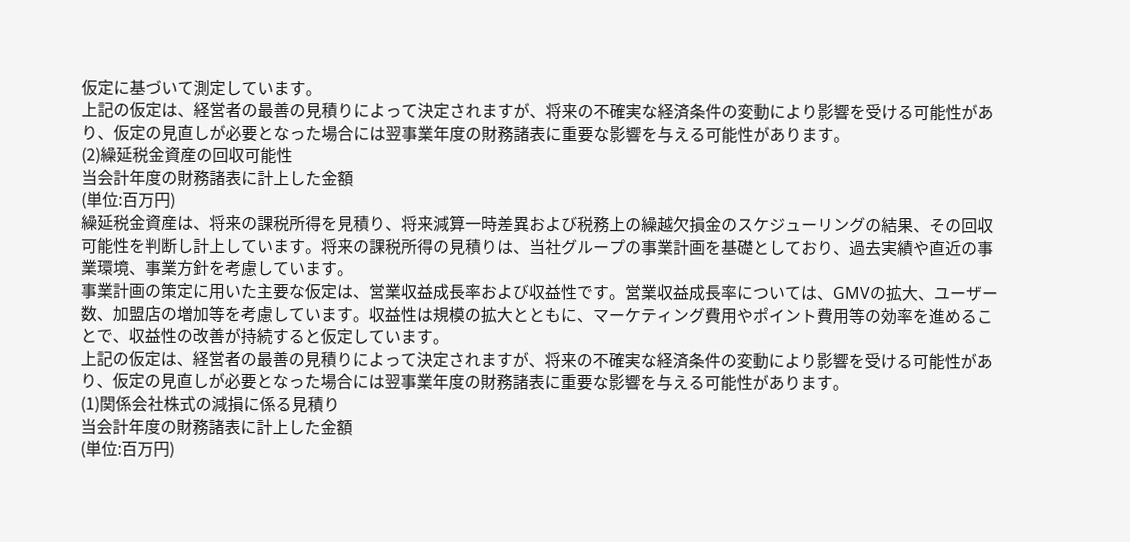仮定に基づいて測定しています。
上記の仮定は、経営者の最善の見積りによって決定されますが、将来の不確実な経済条件の変動により影響を受ける可能性があり、仮定の見直しが必要となった場合には翌事業年度の財務諸表に重要な影響を与える可能性があります。
(2)繰延税金資産の回収可能性
当会計年度の財務諸表に計上した金額
(単位:百万円)
繰延税金資産は、将来の課税所得を見積り、将来減算一時差異および税務上の繰越欠損金のスケジューリングの結果、その回収可能性を判断し計上しています。将来の課税所得の見積りは、当社グループの事業計画を基礎としており、過去実績や直近の事業環境、事業方針を考慮しています。
事業計画の策定に用いた主要な仮定は、営業収益成長率および収益性です。営業収益成長率については、GMVの拡大、ユーザー数、加盟店の増加等を考慮しています。収益性は規模の拡大とともに、マーケティング費用やポイント費用等の効率を進めることで、収益性の改善が持続すると仮定しています。
上記の仮定は、経営者の最善の見積りによって決定されますが、将来の不確実な経済条件の変動により影響を受ける可能性があり、仮定の見直しが必要となった場合には翌事業年度の財務諸表に重要な影響を与える可能性があります。
(1)関係会社株式の減損に係る見積り
当会計年度の財務諸表に計上した金額
(単位:百万円)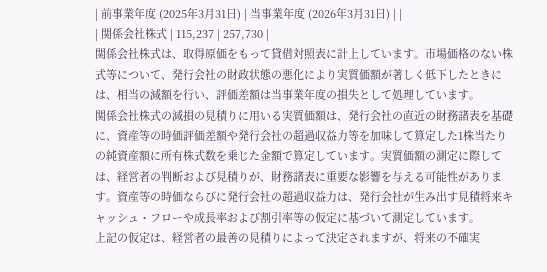| 前事業年度 (2025年3月31日) | 当事業年度 (2026年3月31日) | |
| 関係会社株式 | 115,237 | 257,730 |
関係会社株式は、取得原価をもって貸借対照表に計上しています。市場価格のない株式等について、発行会社の財政状態の悪化により実質価額が著しく低下したときには、相当の減額を行い、評価差額は当事業年度の損失として処理しています。
関係会社株式の減損の見積りに用いる実質価額は、発行会社の直近の財務諸表を基礎に、資産等の時価評価差額や発行会社の超過収益力等を加味して算定した1株当たりの純資産額に所有株式数を乗じた金額で算定しています。実質価額の測定に際しては、経営者の判断および見積りが、財務諸表に重要な影響を与える可能性があります。資産等の時価ならびに発行会社の超過収益力は、発行会社が生み出す見積将来キャッシュ・フローや成長率および割引率等の仮定に基づいて測定しています。
上記の仮定は、経営者の最善の見積りによって決定されますが、将来の不確実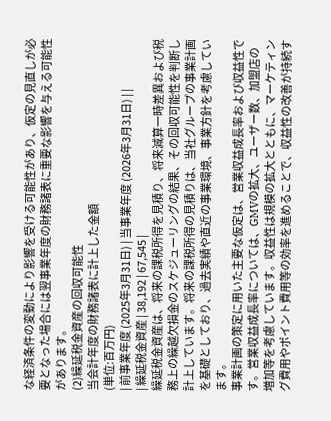な経済条件の変動により影響を受ける可能性があり、仮定の見直しが必要となった場合には翌事業年度の財務諸表に重要な影響を与える可能性があります。
(2)繰延税金資産の回収可能性
当会計年度の財務諸表に計上した金額
(単位:百万円)
| 前事業年度 (2025年3月31日) | 当事業年度 (2026年3月31日) | |
| 繰延税金資産 | 38,192 | 67,545 |
繰延税金資産は、将来の課税所得を見積り、将来減算一時差異および税務上の繰越欠損金のスケジューリングの結果、その回収可能性を判断し計上しています。将来の課税所得の見積りは、当社グループの事業計画を基礎としており、過去実績や直近の事業環境、事業方針を考慮しています。
事業計画の策定に用いた主要な仮定は、営業収益成長率および収益性です。営業収益成長率については、GMVの拡大、ユーザー数、加盟店の増加等を考慮しています。収益性は規模の拡大とともに、マーケティング費用やポイント費用等の効率を進めることで、収益性の改善が持続す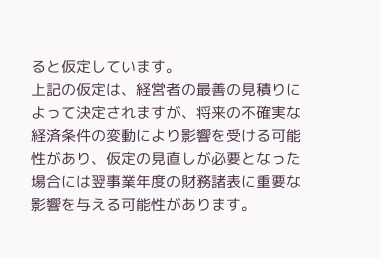ると仮定しています。
上記の仮定は、経営者の最善の見積りによって決定されますが、将来の不確実な経済条件の変動により影響を受ける可能性があり、仮定の見直しが必要となった場合には翌事業年度の財務諸表に重要な影響を与える可能性があります。